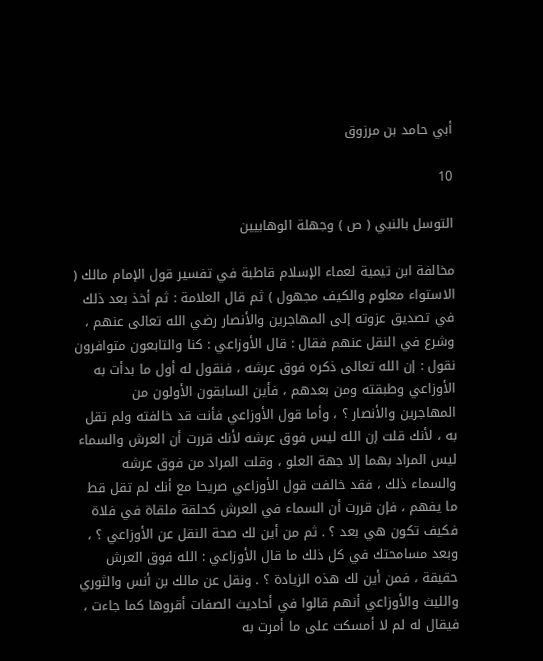أبي حامد بن مرزوق

10

التوسل بالنبي ( ص ) وجهلة الوهابيين

مخالفة ابن تيمية لعماء الإسلام قاطبة في تفسير قول الإمام مالك ( الاستواء معلوم والكيف مجهول ) ثم قال العلامة : ثم أخذ بعد ذلك في تصديق عزوته إلى المهاجرين والأنصار رضي الله تعالى عنهم ، وشرع في النقل عنهم فقال : قال الأوزاعي : كنا والتابعون متوافرون نقول : إن الله تعالى ذكره فوق عرشه ، فنقول له أول ما بدأت به الأوزاعي وطبقته ومن بعدهم ، فأين السابقون الأولون من المهاجرين والأنصار ؟ ، وأما قول الأوزاعي فأنت قد خالفته ولم تقل به ، لأنك قلت إن الله ليس فوق عرشه لأنك قررت أن العرش والسماء ليس المراد بهما إلا جهة العلو ، وقلت المراد من فوق عرشه والسماء ذلك ، فقد خالفت قول الأوزاعي صريحا مع أنك لم تقل قط ما يفهم ، فإن قررت أن السماء في العرش كحلقة ملقاة في فلاة فكيف تكون هي بعد ؟ . ثم من أين لك صحة النقل عن الأوزاعي ؟ ، وبعد مسامحتك في كل ذلك ما قال الأوزاعي : الله فوق العرش حقيقة ، فمن أين لك هذه الزيادة ؟ . ونقل عن مالك بن أنس والثوري والليث والأوزاعي أنهم قالوا في أحاديث الصفات أقروها كما جاءت ، فيقال له لم لا أمسكت على ما أمرت به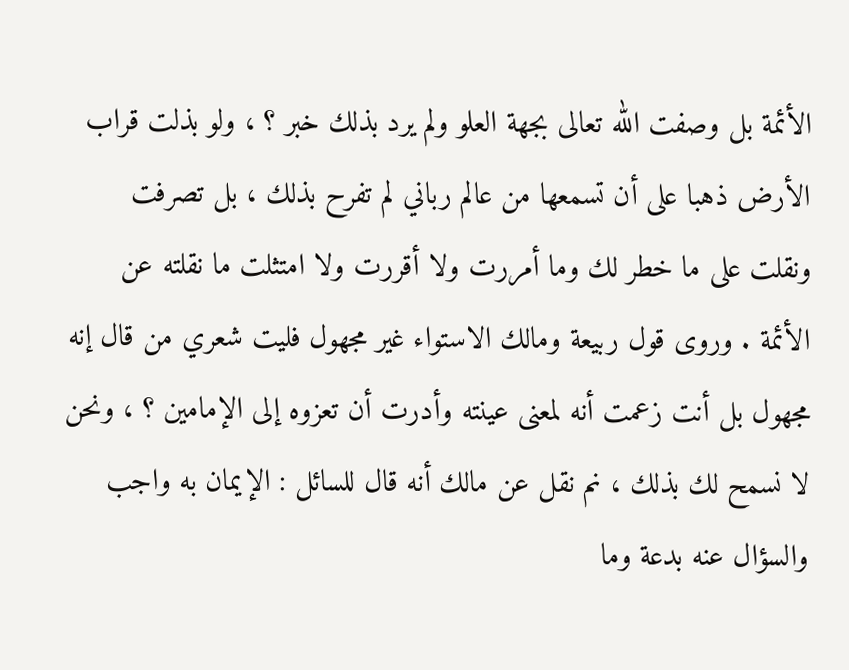الأئمة بل وصفت الله تعالى بجهة العلو ولم يرد بذلك خبر ؟ ، ولو بذلت قراب الأرض ذهبا على أن تسمعها من عالم رباني لم تفرح بذلك ، بل تصرفت ونقلت على ما خطر لك وما أمررت ولا أقررت ولا امتثلت ما نقلته عن الأئمة . وروى قول ربيعة ومالك الاستواء غير مجهول فليت شعري من قال إنه مجهول بل أنت زعمت أنه لمعنى عينته وأدرت أن تعزوه إلى الإمامين ؟ ، ونحن لا نسمح لك بذلك ، نم نقل عن مالك أنه قال للسائل : الإيمان به واجب والسؤال عنه بدعة وما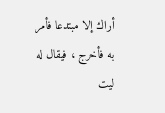أراك إلا مبتدعا فأمر به فأخرج ، فيقال له ليت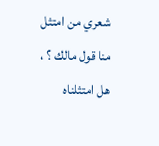شعري من امتثل منا قول مالك ؟ ، هل امتثلناه